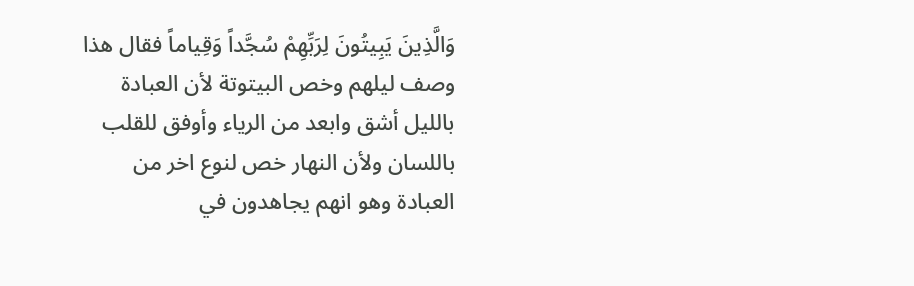وَالَّذِينَ يَبِيتُونَ لِرَبِّهِمْ سُجَّداً وَقِياماً فقال هذا وصف ليلهم وخص البيتوتة لأن العبادة بالليل أشق وابعد من الرياء وأوفق للقلب باللسان ولأن النهار خص لنوع اخر من العبادة وهو انهم يجاهدون في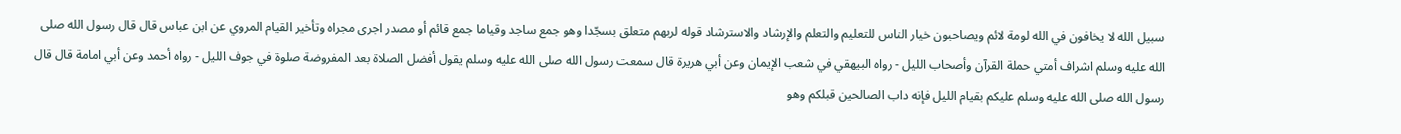سبيل الله لا يخافون في الله لومة لائم ويصاحبون خيار الناس للتعليم والتعلم والإرشاد والاسترشاد قوله لربهم متعلق بسجّدا وهو جمع ساجد وقياما جمع قائم أو مصدر اجرى مجراه وتأخير القيام المروي عن ابن عباس قال قال رسول الله صلى الله عليه وسلم اشراف أمتي حملة القرآن وأصحاب الليل - رواه البيهقي في شعب الإيمان وعن أبي هريرة قال سمعت رسول الله صلى الله عليه وسلم يقول أفضل الصلاة بعد المفروضة صلوة في جوف الليل - رواه أحمد وعن أبي امامة قال قال رسول الله صلى الله عليه وسلم عليكم بقيام الليل فإنه داب الصالحين قبلكم وهو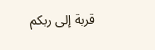قربة إلى ربكم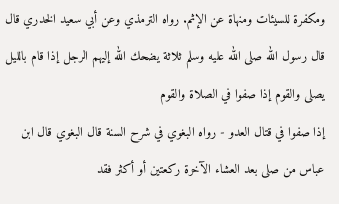ومكفرة للسيئات ومنهاة عن الإثم. رواه الترمذي وعن أبي سعيد الخدري قال قال رسول الله صلى الله عليه وسلم ثلاثة يضحك الله إليهم الرجل إذا قام بالليل يصلى والقوم إذا صفوا في الصلاة والقوم
إذا صفوا في قتال العدو - رواه البغوي في شرح السنة قال البغوي قال ابن عباس من صلى بعد العشاء الآخرة ركعتين أو أكثر فقد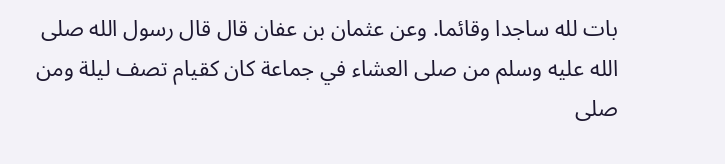بات لله ساجدا وقائما. وعن عثمان بن عفان قال قال رسول الله صلى الله عليه وسلم من صلى العشاء في جماعة كان كقيام تصف ليلة ومن صلى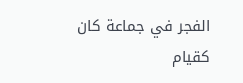الفجر في جماعة كان كقيام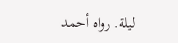ليلة. رواه أحمد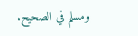ومسلم في الصحيح.